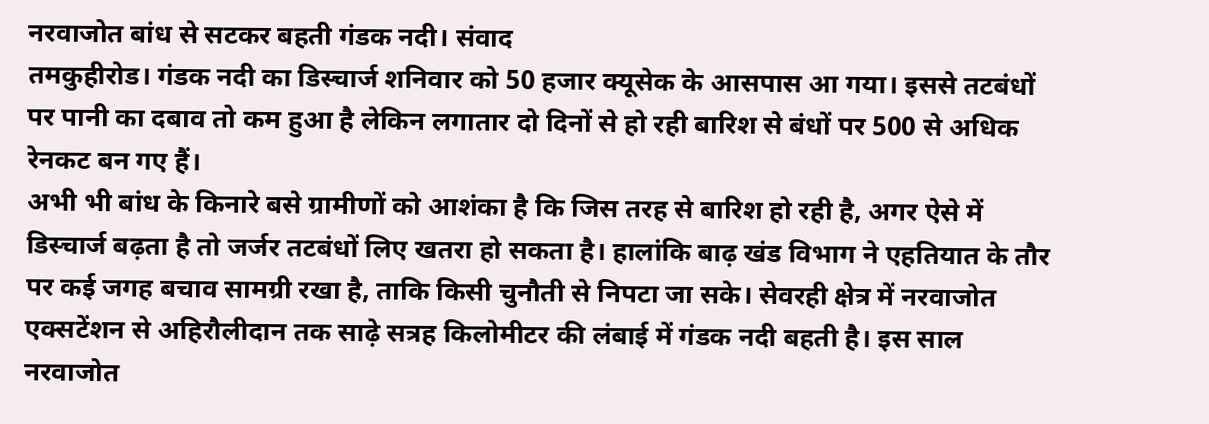नरवाजोत बांध से सटकर बहती गंडक नदी। संवाद
तमकुहीरोड। गंडक नदी का डिस्चार्ज शनिवार को 50 हजार क्यूसेक के आसपास आ गया। इससे तटबंधों पर पानी का दबाव तो कम हुआ है लेकिन लगातार दो दिनों से हो रही बारिश से बंधों पर 500 से अधिक रेनकट बन गए हैं।
अभी भी बांध के किनारे बसे ग्रामीणों को आशंका है कि जिस तरह से बारिश हो रही है, अगर ऐसे में डिस्चार्ज बढ़ता है तो जर्जर तटबंधों लिए खतरा हो सकता है। हालांकि बाढ़ खंड विभाग ने एहतियात के तौर पर कई जगह बचाव सामग्री रखा है, ताकि किसी चुनौती से निपटा जा सके। सेवरही क्षेत्र में नरवाजोत एक्सटेंशन से अहिरौलीदान तक साढ़े सत्रह किलोमीटर की लंबाई में गंडक नदी बहती है। इस साल नरवाजोत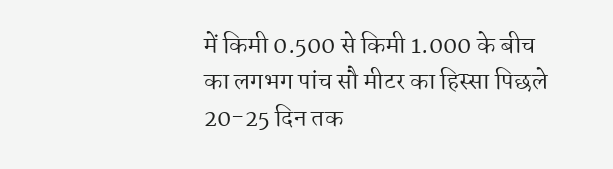में किमी 0.500 से किमी 1.000 के बीच का लगभग पांच सौ मीटर का हिस्सा पिछले 20-25 दिन तक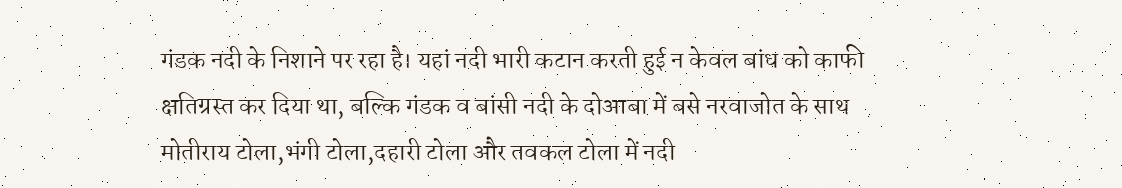गंडक नदी के निशाने पर रहा है। यहां नदी भारी कटान करती हुई न केवल बांध को काफी क्षतिग्रस्त कर दिया था, बल्कि गंडक व बांसी नदी के दोआबा में बसे नरवाजोत के साथ मोतीराय टोला,भंगी टोला,दहारी टोला और तवकल टोला में नदी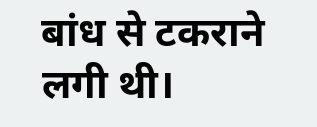बांध से टकराने लगी थी।